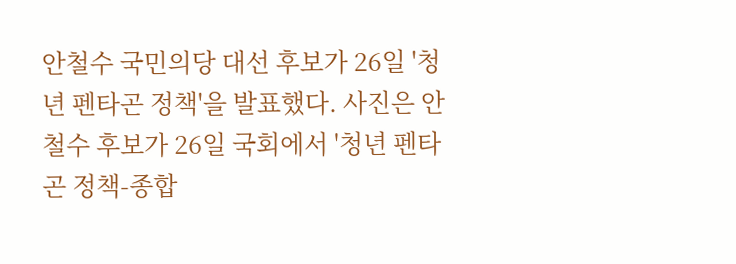안철수 국민의당 대선 후보가 26일 '청년 펜타곤 정책'을 발표했다. 사진은 안철수 후보가 26일 국회에서 '청년 펜타곤 정책-종합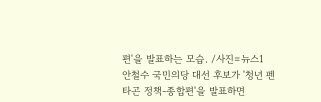편'을 발표하는 모습. /사진=뉴스1
안철수 국민의당 대선 후보가 '청년 펜타곤 정책-종합편'을 발표하면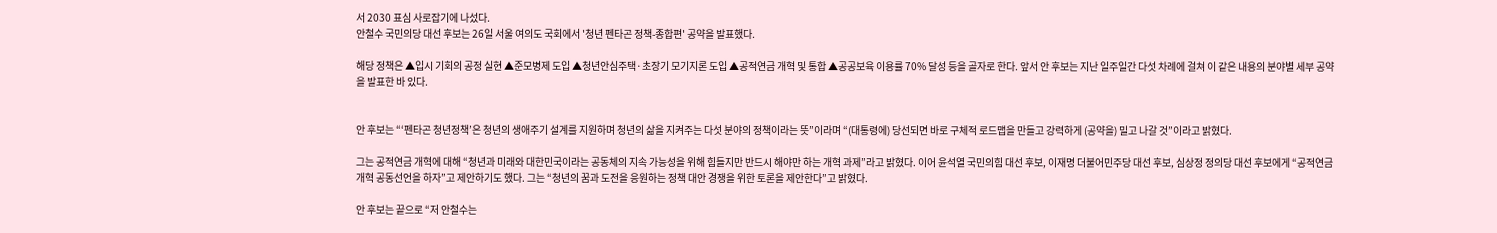서 2030 표심 사로잡기에 나섰다.
안철수 국민의당 대선 후보는 26일 서울 여의도 국회에서 '청년 펜타곤 정책-종합편' 공약을 발표했다.

해당 정책은 ▲입시 기회의 공정 실현 ▲준모병제 도입 ▲청년안심주택·초장기 모기지론 도입 ▲공적연금 개혁 및 통합 ▲공공보육 이용률 70% 달성 등을 골자로 한다. 앞서 안 후보는 지난 일주일간 다섯 차례에 걸쳐 이 같은 내용의 분야별 세부 공약을 발표한 바 있다.


안 후보는 “‘펜타곤 청년정책’은 청년의 생애주기 설계를 지원하며 청년의 삶을 지켜주는 다섯 분야의 정책이라는 뜻”이라며 “(대통령에) 당선되면 바로 구체적 로드맵을 만들고 강력하게 (공약을) 밀고 나갈 것”이라고 밝혔다.

그는 공적연금 개혁에 대해 “청년과 미래와 대한민국이라는 공동체의 지속 가능성을 위해 힘들지만 반드시 해야만 하는 개혁 과제”라고 밝혔다. 이어 윤석열 국민의힘 대선 후보, 이재명 더불어민주당 대선 후보, 심상정 정의당 대선 후보에게 “공적연금 개혁 공동선언을 하자”고 제안하기도 했다. 그는 “청년의 꿈과 도전을 응원하는 정책 대안 경쟁을 위한 토론을 제안한다”고 밝혔다.

안 후보는 끝으로 “저 안철수는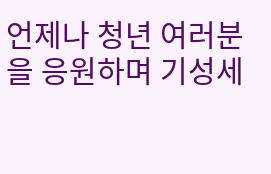언제나 청년 여러분을 응원하며 기성세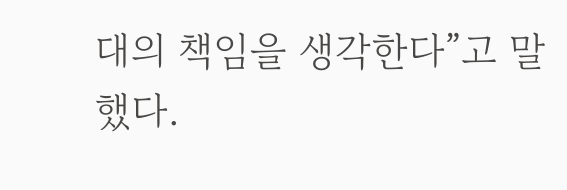대의 책임을 생각한다”고 말했다.